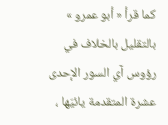كما قرأ « أبو عمرو » بالتقليل بالخلاف في رؤوس آي السور الإحدى عشرة المتقدمة يائيّها ،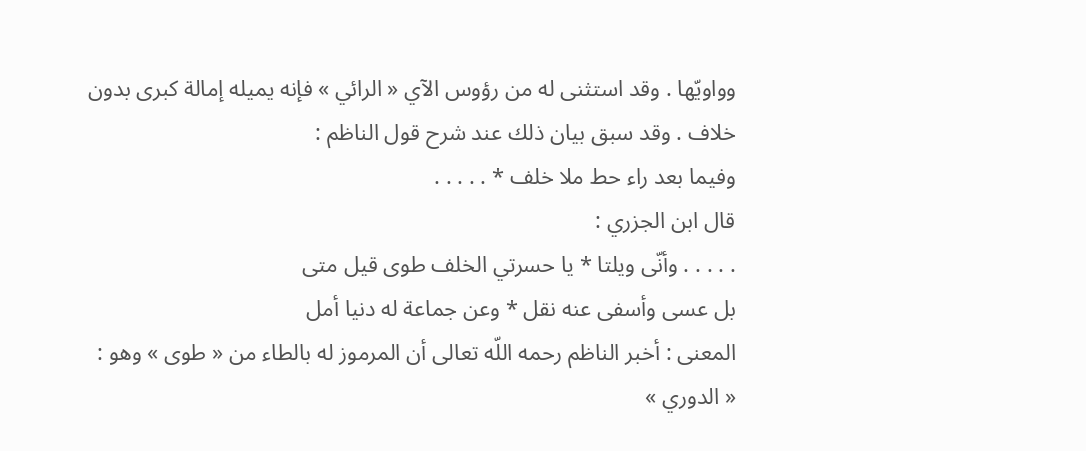وواويّها . وقد استثنى له من رؤوس الآي « الرائي » فإنه يميله إمالة كبرى بدون خلاف . وقد سبق بيان ذلك عند شرح قول الناظم :
وفيما بعد راء حط ملا خلف * . . . . .
قال ابن الجزري :
. . . . . وأنّى ويلتا * يا حسرتي الخلف طوى قيل متى
بل عسى وأسفى عنه نقل * وعن جماعة له دنيا أمل
المعنى : أخبر الناظم رحمه اللّه تعالى أن المرموز له بالطاء من « طوى » وهو :
« الدوري »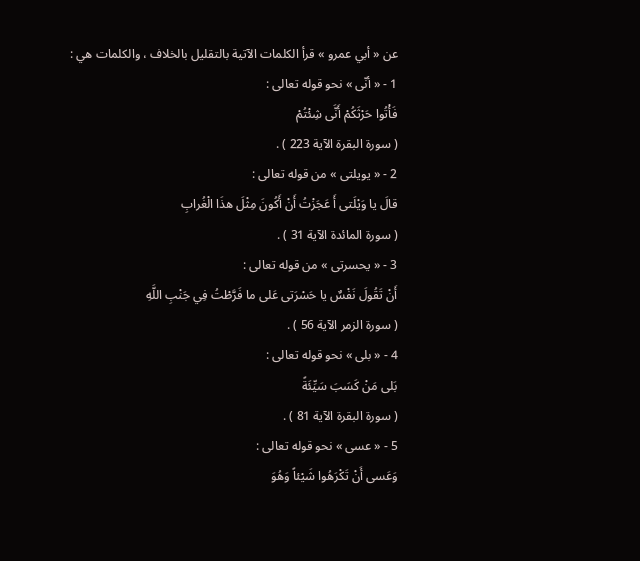عن « أبي عمرو » قرأ الكلمات الآتية بالتقليل بالخلاف ، والكلمات هي :
1 - « أنّى » نحو قوله تعالى :
فَأْتُوا حَرْثَكُمْ أَنَّى شِئْتُمْ
( سورة البقرة الآية 223 ) .
2 - « يويلتى » من قوله تعالى :
قالَ يا وَيْلَتى أَ عَجَزْتُ أَنْ أَكُونَ مِثْلَ هذَا الْغُرابِ
( سورة المائدة الآية 31 ) .
3 - « يحسرتى » من قوله تعالى :
أَنْ تَقُولَ نَفْسٌ يا حَسْرَتى عَلى ما فَرَّطْتُ فِي جَنْبِ اللَّهِ
( سورة الزمر الآية 56 ) .
4 - « بلى » نحو قوله تعالى :
بَلى مَنْ كَسَبَ سَيِّئَةً
( سورة البقرة الآية 81 ) .
5 - « عسى » نحو قوله تعالى :
وَعَسى أَنْ تَكْرَهُوا شَيْئاً وَهُوَ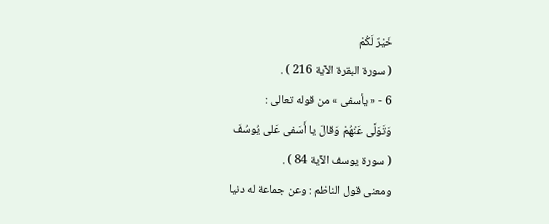خَيْرٌ لَكُمْ
( سورة البقرة الآية 216 ) .
6 - « يأسفى » من قوله تعالى :
وَتَوَلَّى عَنْهُمْ وَقالَ يا أَسَفى عَلى يُوسُفَ
( سورة يوسف الآية 84 ) .
ومعنى قول الناظم : وعن جماعة له دنيا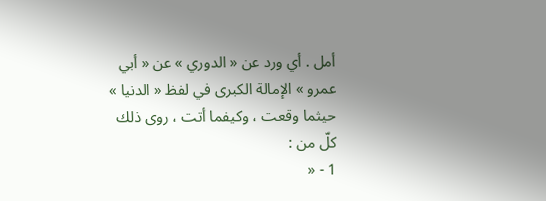أمل . أي ورد عن « الدوري » عن « أبي عمرو » الإمالة الكبرى في لفظ « الدنيا » حيثما وقعت ، وكيفما أتت ، روى ذلك كلّ من :
1 - «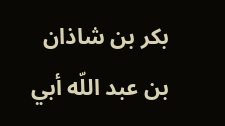بكر بن شاذان بن عبد اللّه أبي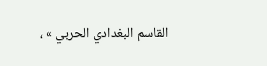القاسم البغدادي الحربي » ،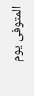المتوفى يوم